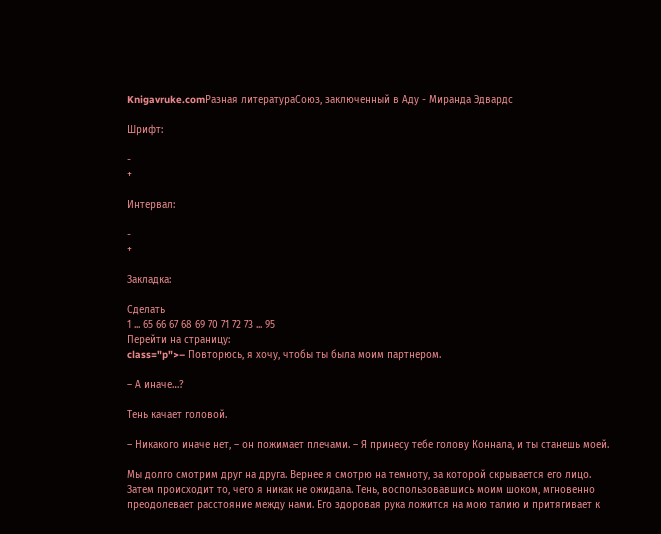Knigavruke.comРазная литератураСоюз, заключенный в Аду - Миранда Эдвардс

Шрифт:

-
+

Интервал:

-
+

Закладка:

Сделать
1 ... 65 66 67 68 69 70 71 72 73 ... 95
Перейти на страницу:
class="p">– Повторюсь, я хочу, чтобы ты была моим партнером.

– А иначе…?

Тень качает головой.

– Никакого иначе нет, – он пожимает плечами. – Я принесу тебе голову Коннала, и ты станешь моей.

Мы долго смотрим друг на друга. Вернее я смотрю на темноту, за которой скрывается его лицо. Затем происходит то, чего я никак не ожидала. Тень, воспользовавшись моим шоком, мгновенно преодолевает расстояние между нами. Его здоровая рука ложится на мою талию и притягивает к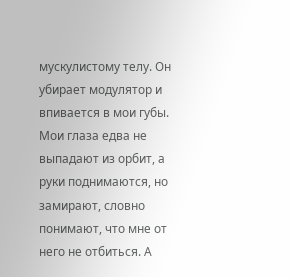мускулистому телу. Он убирает модулятор и впивается в мои губы. Мои глаза едва не выпадают из орбит, а руки поднимаются, но замирают, словно понимают, что мне от него не отбиться. А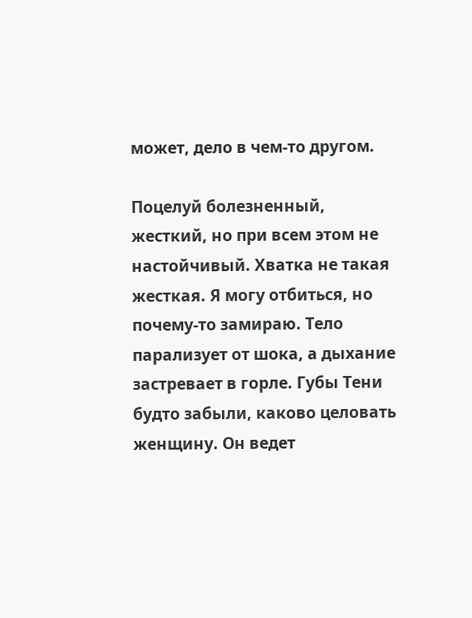может, дело в чем-то другом.

Поцелуй болезненный, жесткий, но при всем этом не настойчивый. Хватка не такая жесткая. Я могу отбиться, но почему-то замираю. Тело парализует от шока, а дыхание застревает в горле. Губы Тени будто забыли, каково целовать женщину. Он ведет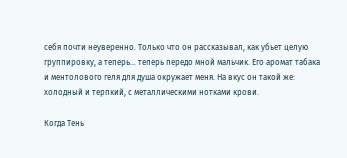себя почти неуверенно. Только что он рассказывал, как убьет целую группировку, а теперь… теперь передо мной мальчик. Его аромат табака и ментолового геля для душа окружает меня. На вкус он такой же: холодный и терпкий, с металлическими нотками крови.

Когда Тень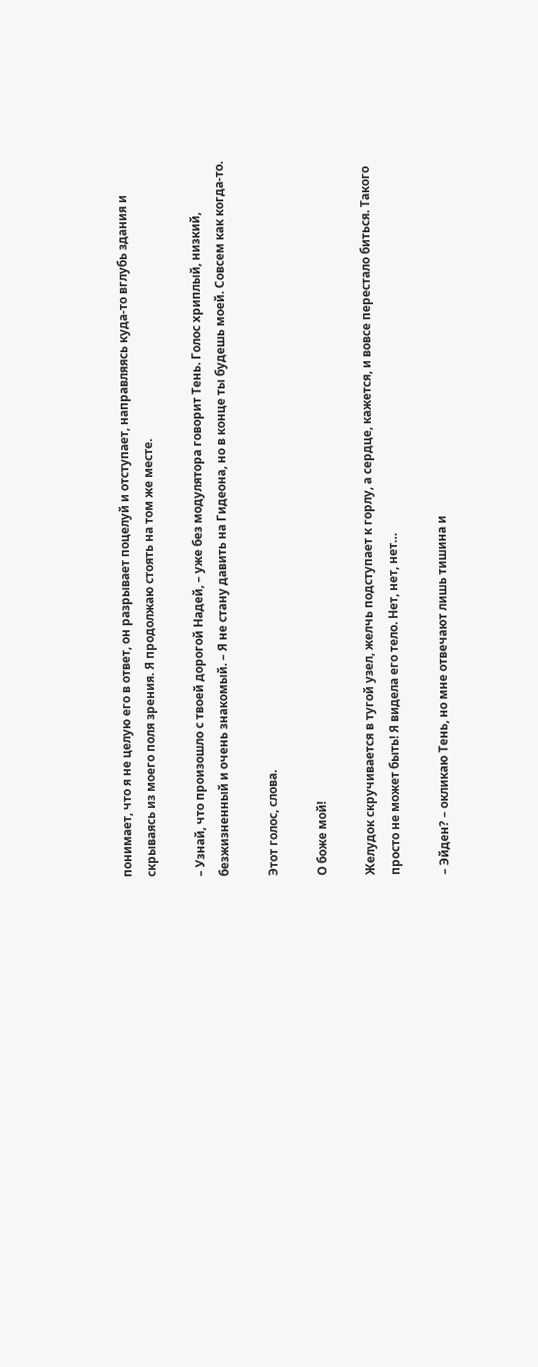понимает, что я не целую его в ответ, он разрывает поцелуй и отступает, направляясь куда-то вглубь здания и скрываясь из моего поля зрения. Я продолжаю стоять на том же месте.

– Узнай, что произошло с твоей дорогой Надей, – уже без модулятора говорит Тень. Голос хриплый, низкий, безжизненный и очень знакомый. – Я не стану давить на Гидеона, но в конце ты будешь моей. Совсем как когда-то.

Этот голос, слова.

О боже мой!

Желудок скручивается в тугой узел, желчь подступает к горлу, а сердце, кажется, и вовсе перестало биться. Такого просто не может быть! Я видела его тело. Нет, нет, нет…

– Эйден? – окликаю Тень, но мне отвечают лишь тишина и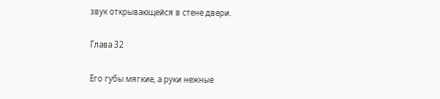звук открывающейся в стене двери.

Глава 32

Его губы мягкие, а руки нежные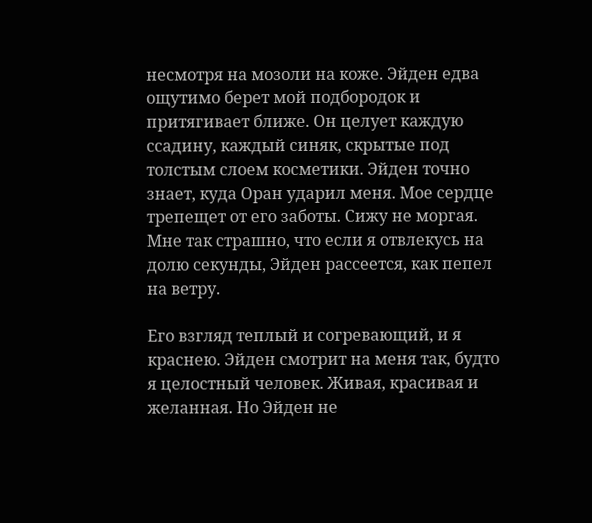несмотря на мозоли на коже. Эйден едва ощутимо берет мой подбородок и притягивает ближе. Он целует каждую ссадину, каждый синяк, скрытые под толстым слоем косметики. Эйден точно знает, куда Оран ударил меня. Мое сердце трепещет от его заботы. Сижу не моргая. Мне так страшно, что если я отвлекусь на долю секунды, Эйден рассеется, как пепел на ветру.

Его взгляд теплый и согревающий, и я краснею. Эйден смотрит на меня так, будто я целостный человек. Живая, красивая и желанная. Но Эйден не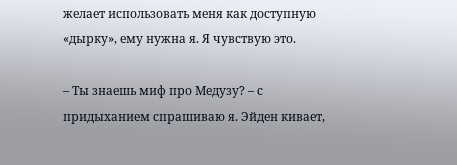желает использовать меня как доступную «дырку», ему нужна я. Я чувствую это.

– Ты знаешь миф про Медузу? – с придыханием спрашиваю я. Эйден кивает,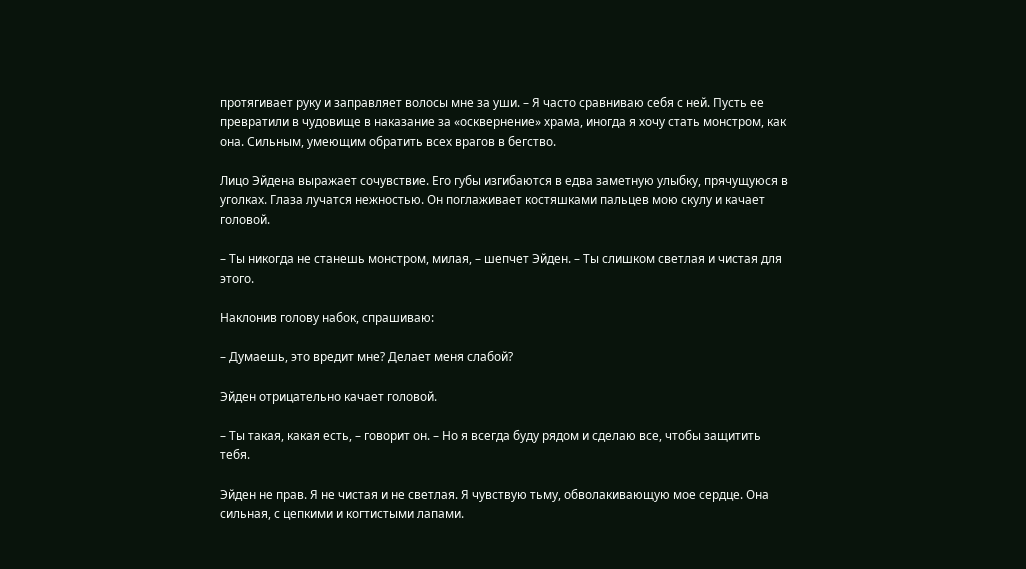протягивает руку и заправляет волосы мне за уши. – Я часто сравниваю себя с ней. Пусть ее превратили в чудовище в наказание за «осквернение» храма, иногда я хочу стать монстром, как она. Сильным, умеющим обратить всех врагов в бегство.

Лицо Эйдена выражает сочувствие. Его губы изгибаются в едва заметную улыбку, прячущуюся в уголках. Глаза лучатся нежностью. Он поглаживает костяшками пальцев мою скулу и качает головой.

– Ты никогда не станешь монстром, милая, – шепчет Эйден. – Ты слишком светлая и чистая для этого.

Наклонив голову набок, спрашиваю:

– Думаешь, это вредит мне? Делает меня слабой?

Эйден отрицательно качает головой.

– Ты такая, какая есть, – говорит он. – Но я всегда буду рядом и сделаю все, чтобы защитить тебя.

Эйден не прав. Я не чистая и не светлая. Я чувствую тьму, обволакивающую мое сердце. Она сильная, с цепкими и когтистыми лапами.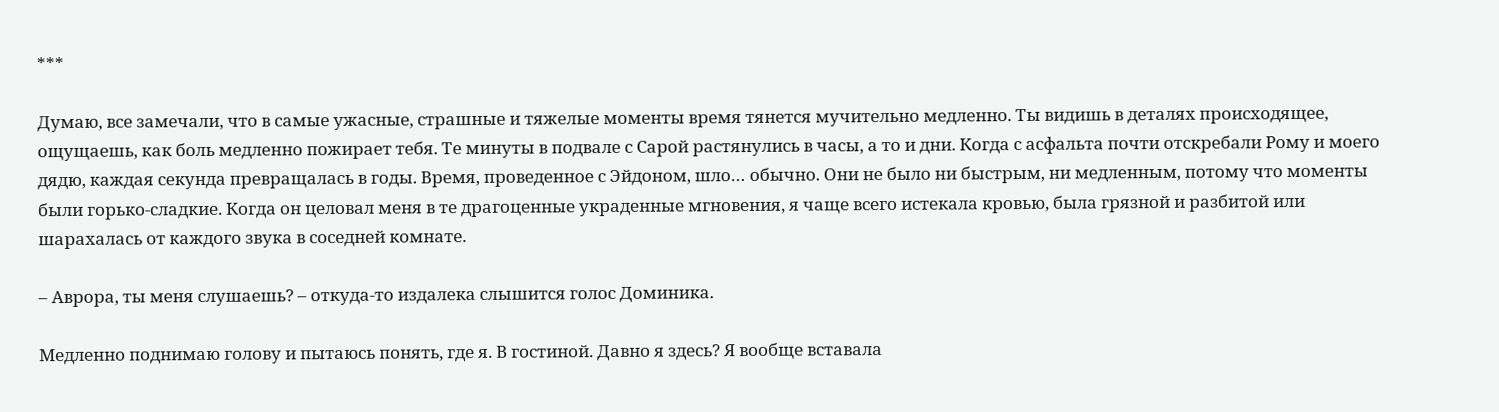***

Думаю, все замечали, что в самые ужасные, страшные и тяжелые моменты время тянется мучительно медленно. Ты видишь в деталях происходящее, ощущаешь, как боль медленно пожирает тебя. Те минуты в подвале с Сарой растянулись в часы, а то и дни. Когда с асфальта почти отскребали Рому и моего дядю, каждая секунда превращалась в годы. Время, проведенное с Эйдоном, шло… обычно. Они не было ни быстрым, ни медленным, потому что моменты были горько-сладкие. Когда он целовал меня в те драгоценные украденные мгновения, я чаще всего истекала кровью, была грязной и разбитой или шарахалась от каждого звука в соседней комнате.

– Аврора, ты меня слушаешь? – откуда-то издалека слышится голос Доминика.

Медленно поднимаю голову и пытаюсь понять, где я. В гостиной. Давно я здесь? Я вообще вставала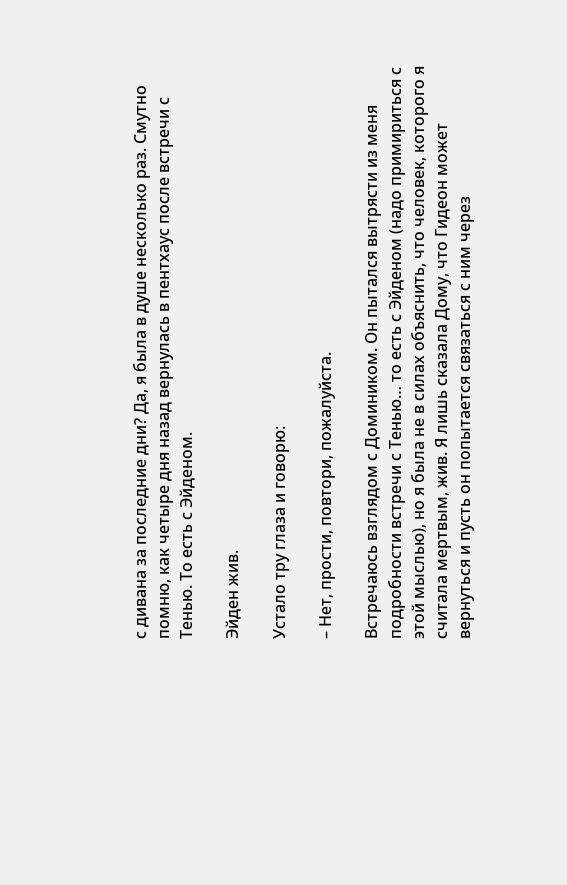с дивана за последние дни? Да, я была в душе несколько раз. Смутно помню, как четыре дня назад вернулась в пентхаус после встречи с Тенью. То есть с Эйденом.

Эйден жив.

Устало тру глаза и говорю:

– Нет, прости, повтори, пожалуйста.

Встречаюсь взглядом с Домиником. Он пытался вытрясти из меня подробности встречи с Тенью… то есть с Эйденом (надо примириться с этой мыслью), но я была не в силах объяснить, что человек, которого я считала мертвым, жив. Я лишь сказала Дому, что Гидеон может вернуться и пусть он попытается связаться с ним через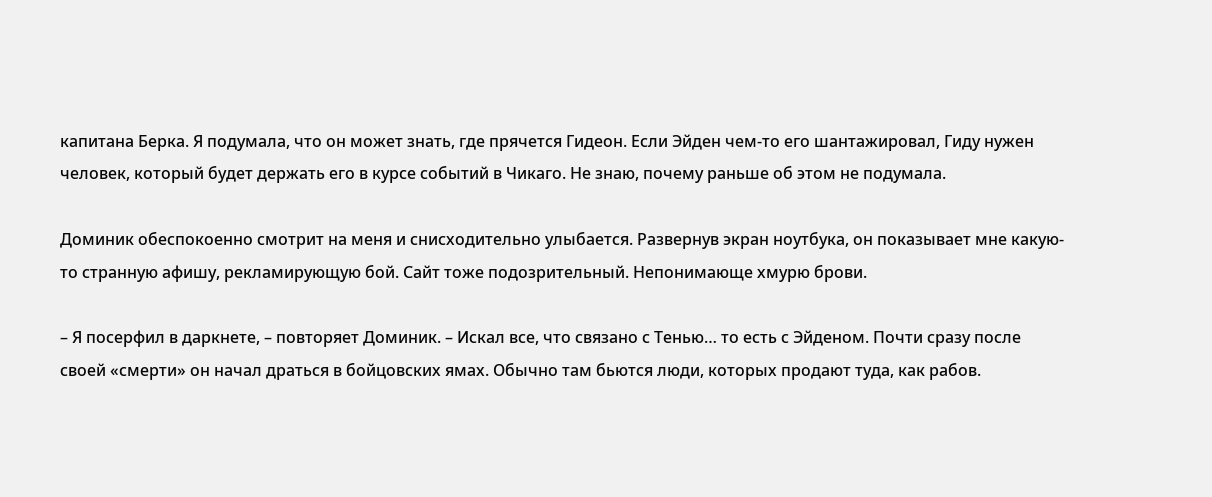капитана Берка. Я подумала, что он может знать, где прячется Гидеон. Если Эйден чем-то его шантажировал, Гиду нужен человек, который будет держать его в курсе событий в Чикаго. Не знаю, почему раньше об этом не подумала.

Доминик обеспокоенно смотрит на меня и снисходительно улыбается. Развернув экран ноутбука, он показывает мне какую-то странную афишу, рекламирующую бой. Сайт тоже подозрительный. Непонимающе хмурю брови.

– Я посерфил в даркнете, – повторяет Доминик. – Искал все, что связано с Тенью… то есть с Эйденом. Почти сразу после своей «смерти» он начал драться в бойцовских ямах. Обычно там бьются люди, которых продают туда, как рабов.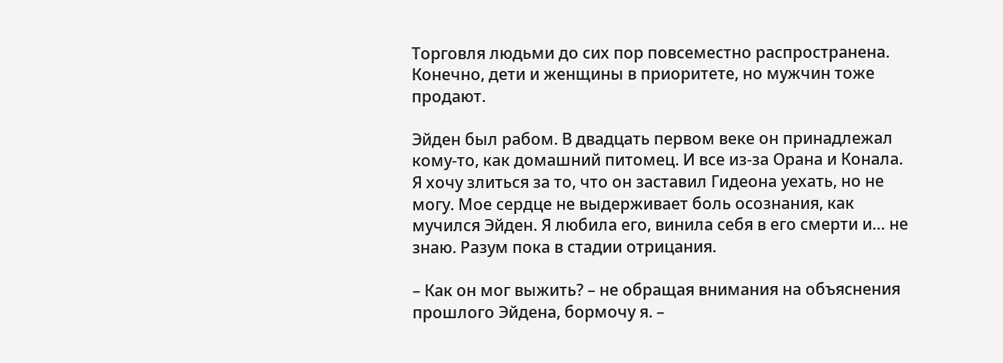Торговля людьми до сих пор повсеместно распространена. Конечно, дети и женщины в приоритете, но мужчин тоже продают.

Эйден был рабом. В двадцать первом веке он принадлежал кому-то, как домашний питомец. И все из-за Орана и Конала. Я хочу злиться за то, что он заставил Гидеона уехать, но не могу. Мое сердце не выдерживает боль осознания, как мучился Эйден. Я любила его, винила себя в его смерти и… не знаю. Разум пока в стадии отрицания.

– Как он мог выжить? – не обращая внимания на объяснения прошлого Эйдена, бормочу я. –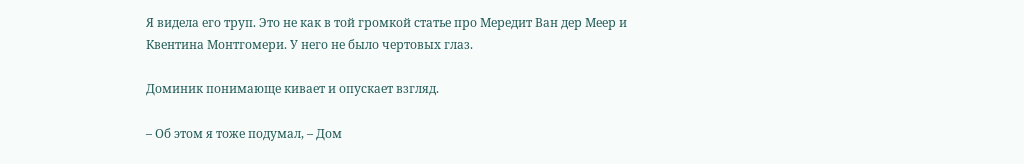Я видела его труп. Это не как в той громкой статье про Мередит Ван дер Меер и Квентина Монтгомери. У него не было чертовых глаз.

Доминик понимающе кивает и опускает взгляд.

– Об этом я тоже подумал, – Дом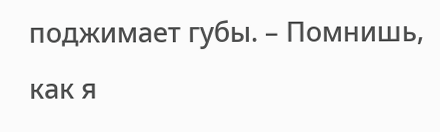поджимает губы. – Помнишь, как я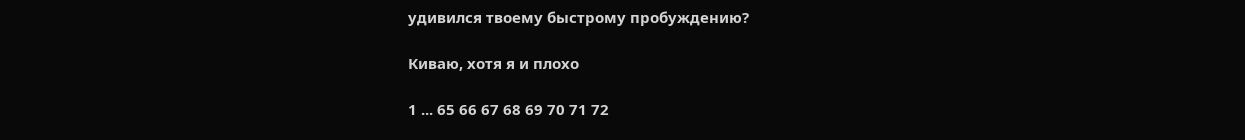удивился твоему быстрому пробуждению?

Киваю, хотя я и плохо

1 ... 65 66 67 68 69 70 71 72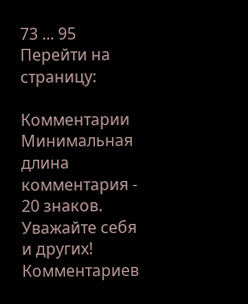73 ... 95
Перейти на страницу:

Комментарии
Минимальная длина комментария - 20 знаков. Уважайте себя и других!
Комментариев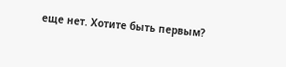еще нет. Хотите быть первым?